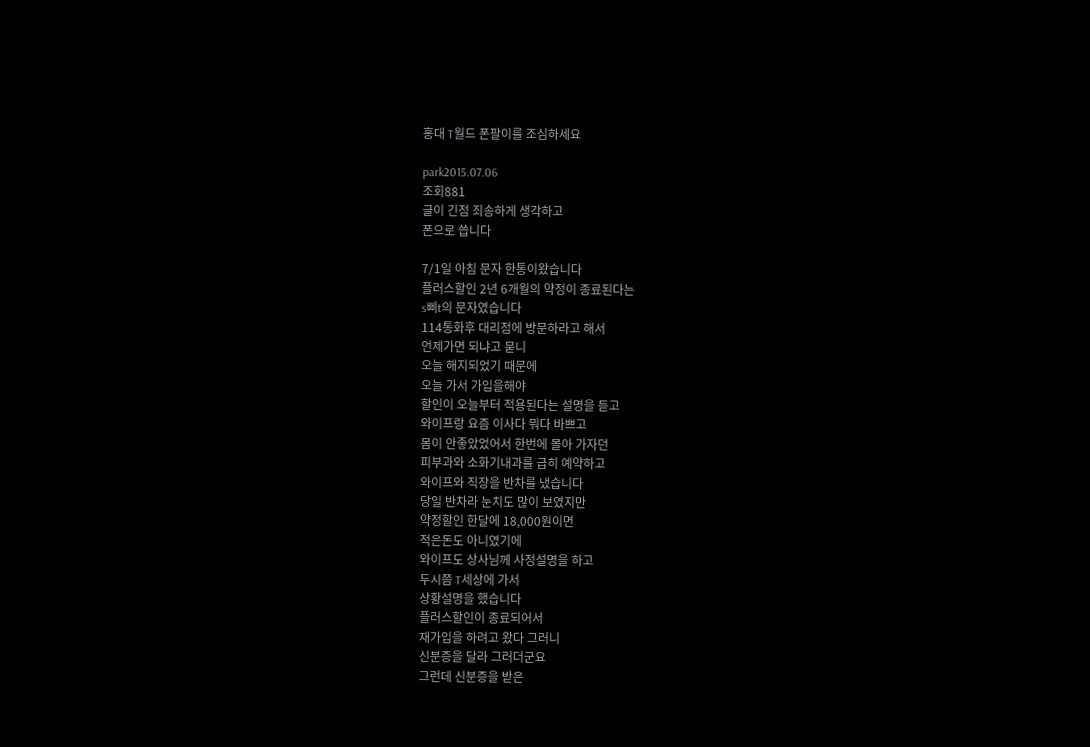홍대 T월드 폰팔이를 조심하세요

park2015.07.06
조회881
글이 긴점 죄송하게 생각하고
폰으로 씁니다

7/1일 아침 문자 한통이왔습니다
플러스할인 2년 6개월의 약정이 종료된다는
s삐t의 문자였습니다
114통화후 대리점에 방문하라고 해서
언제가면 되냐고 묻니
오늘 해지되었기 때문에
오늘 가서 가입을해야
할인이 오늘부터 적용된다는 설명을 듣고
와이프랑 요즘 이사다 뭐다 바쁘고
몸이 안좋았었어서 한번에 몰아 가자던
피부과와 소화기내과를 급히 예약하고
와이프와 직장을 반차를 냈습니다
당일 반차라 눈치도 많이 보였지만
약정할인 한달에 18,000원이면
적은돈도 아니였기에
와이프도 상사님께 사정설명을 하고
두시쯤 T세상에 가서
상황설명을 했습니다
플러스할인이 종료되어서
재가입을 하려고 왔다 그러니
신분증을 달라 그러더군요
그런데 신분증을 받은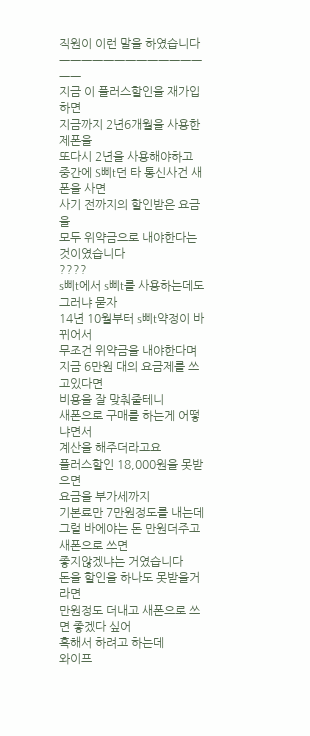직원이 이런 말을 하였습니다
ㅡㅡㅡㅡㅡㅡㅡㅡㅡㅡㅡㅡㅡㅡㅡ
지금 이 플러스할인을 재가입하면
지금까지 2년6개월을 사용한 제폰을
또다시 2년을 사용해야하고
중간에 S삐t던 타 통신사건 새폰을 사면
사기 전까지의 할인받은 요금을
모두 위약금으로 내야한다는 것이였습니다
????
s삐t에서 s삐t를 사용하는데도 그러냐 묻자
14년 10월부터 s삐t약정이 바뀌어서
무조건 위약금을 내야한다며
지금 6만원 대의 요금제를 쓰고있다면
비용을 잘 맞춰줄테니
새폰으로 구매를 하는게 어떻냐면서
계산을 해주더라고요
플러스할인 18,000원을 못받으면
요금을 부가세까지
기본료만 7만원정도를 내는데
그럴 바에야는 돈 만원더주고 새폰으로 쓰면
좋지않겠냐는 거였습니다
돈을 할인을 하나도 못받을거라면
만원정도 더내고 새폰으로 쓰면 좋겠다 싶어
혹해서 하려고 하는데
와이프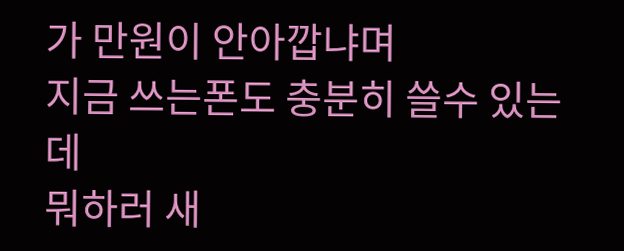가 만원이 안아깝냐며
지금 쓰는폰도 충분히 쓸수 있는데
뭐하러 새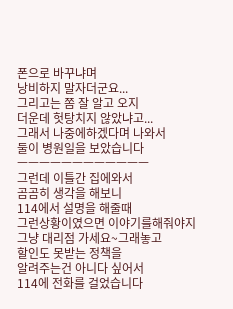폰으로 바꾸냐며
낭비하지 말자더군요...
그리고는 쫌 잘 알고 오지
더운데 헛탕치지 않았냐고...
그래서 나중에하겠다며 나와서
둘이 병원일을 보았습니다
ㅡㅡㅡㅡㅡㅡㅡㅡㅡㅡㅡㅡ
그런데 이틀간 집에와서
곰곰히 생각을 해보니
114에서 설명을 해줄때
그런상황이였으면 이야기를해줘야지
그냥 대리점 가세요~그래놓고
할인도 못받는 정책을
알려주는건 아니다 싶어서
114에 전화를 걸었습니다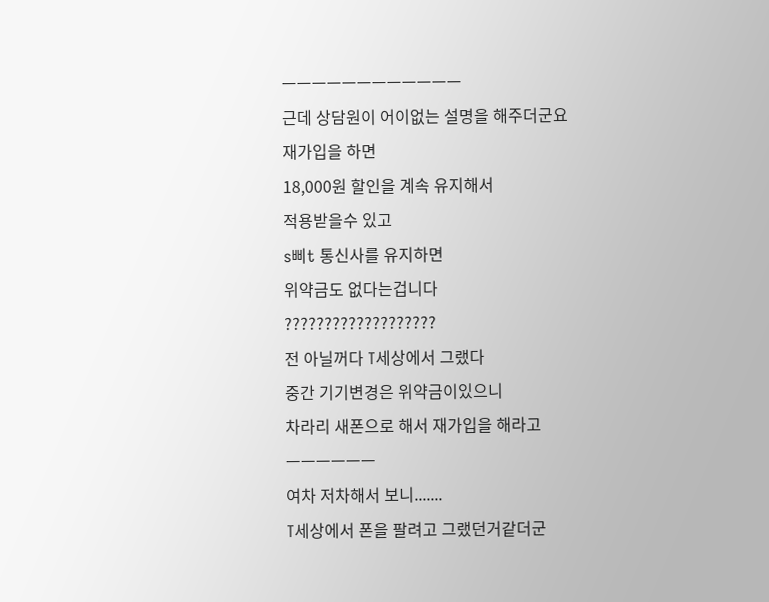ㅡㅡㅡㅡㅡㅡㅡㅡㅡㅡㅡㅡ
근데 상담원이 어이없는 설명을 해주더군요
재가입을 하면
18,000원 할인을 계속 유지해서
적용받을수 있고
s삐t 통신사를 유지하면
위약금도 없다는겁니다
???????????????????
전 아닐꺼다 T세상에서 그랬다
중간 기기변경은 위약금이있으니
차라리 새폰으로 해서 재가입을 해라고
ㅡㅡㅡㅡㅡㅡ
여차 저차해서 보니.......
T세상에서 폰을 팔려고 그랬던거같더군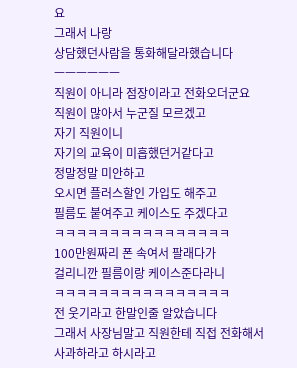요
그래서 나랑
상담했던사람을 통화해달라했습니다
ㅡㅡㅡㅡㅡㅡ
직원이 아니라 점장이라고 전화오더군요
직원이 많아서 누군질 모르겠고
자기 직원이니
자기의 교육이 미흡했던거같다고
정말정말 미안하고
오시면 플러스할인 가입도 해주고
필름도 붙여주고 케이스도 주겠다고
ㅋㅋㅋㅋㅋㅋㅋㅋㅋㅋㅋㅋㅋㅋㅋㅋ
100만원짜리 폰 속여서 팔래다가
걸리니깐 필름이랑 케이스준다라니
ㅋㅋㅋㅋㅋㅋㅋㅋㅋㅋㅋㅋㅋㅋㅋㅋ
전 웃기라고 한말인줄 알았습니다
그래서 사장님말고 직원한테 직접 전화해서
사과하라고 하시라고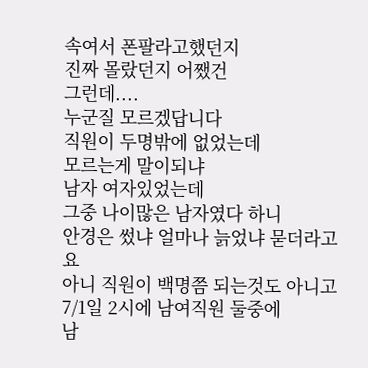속여서 폰팔라고했던지
진짜 몰랐던지 어쨌건
그런데....
누군질 모르겠답니다
직원이 두명밖에 없었는데
모르는게 말이되냐
남자 여자있었는데
그중 나이많은 남자였다 하니
안경은 썼냐 얼마나 늙었냐 묻더라고요
아니 직원이 백명쯤 되는것도 아니고
7/1일 2시에 남여직원 둘중에
남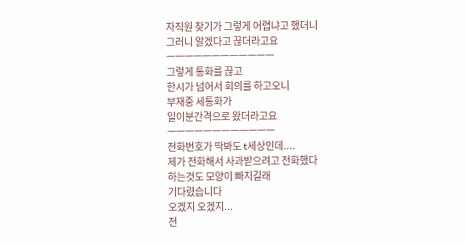자직원 찾기가 그렇게 어렵냐고 했더니
그러니 알겠다고 끊더라고요
ㅡㅡㅡㅡㅡㅡㅡㅡㅡㅡㅡㅡ
그렇게 통화를 끊고
한시가 넘어서 회의를 하고오니
부재중 세통화가
일이분간격으로 왔더라고요
ㅡㅡㅡㅡㅡㅡㅡㅡㅡㅡㅡㅡ
전화번호가 딱봐도 t세상인데....
제가 전화해서 사과받으려고 전화했다
하는것도 모양이 빠지길래
기다렸습니다
오겠지 오겠지...
전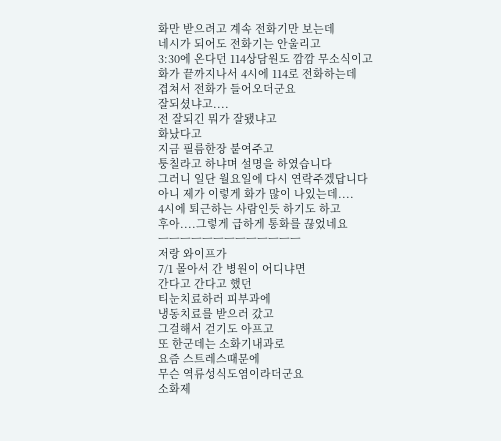화만 받으려고 계속 전화기만 보는데
네시가 되어도 전화기는 안울리고
3:30에 온다던 114상담원도 깜깜 무소식이고
화가 끝까지나서 4시에 114로 전화하는데
겹쳐서 전화가 들어오더군요
잘되셨냐고....
전 잘되긴 뭐가 잘됐냐고
화났다고
지금 필름한장 붙여주고
퉁칠라고 하냐며 설명을 하였습니다
그러니 일단 월요일에 다시 연락주겠답니다
아니 제가 이렇게 화가 많이 나있는데....
4시에 퇴근하는 사람인듯 하기도 하고
후아....그렇게 급하게 통화를 끊었네요
ㅡㅡㅡㅡㅡㅡㅡㅡㅡㅡㅡㅡㅡ
저랑 와이프가
7/1 몰아서 간 병원이 어디냐면
간다고 간다고 했던
티눈치료하러 피부과에
냉동치료를 받으러 갔고
그걸해서 걷기도 아프고
또 한군데는 소화기내과로
요즘 스트레스때문에
무슨 역류성식도염이라더군요
소화제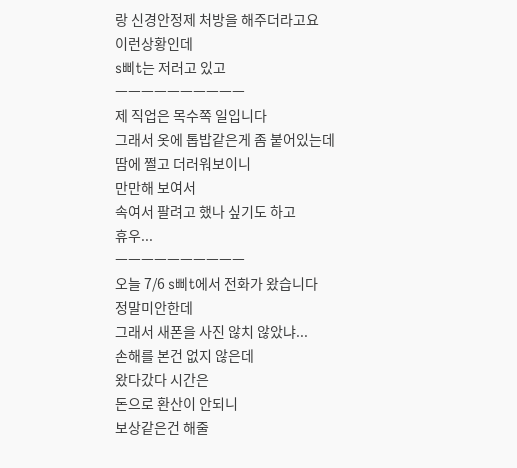랑 신경안정제 처방을 해주더라고요
이런상황인데
s삐t는 저러고 있고
ㅡㅡㅡㅡㅡㅡㅡㅡㅡㅡ
제 직업은 목수쪽 일입니다
그래서 옷에 톱밥같은게 좀 붙어있는데
땀에 쩔고 더러워보이니
만만해 보여서
속여서 팔려고 했나 싶기도 하고
휴우...
ㅡㅡㅡㅡㅡㅡㅡㅡㅡㅡ
오늘 7/6 s삐t에서 전화가 왔습니다
정말미안한데
그래서 새폰을 사진 않치 않았냐...
손해를 본건 없지 않은데
왔다갔다 시간은
돈으로 환산이 안되니
보상같은건 해줄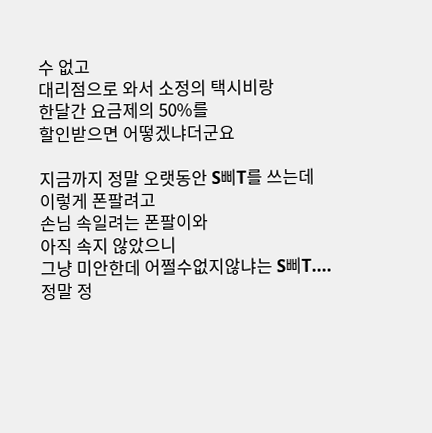수 없고
대리점으로 와서 소정의 택시비랑
한달간 요금제의 50%를
할인받으면 어떻겠냐더군요

지금까지 정말 오랫동안 S삐T를 쓰는데
이렇게 폰팔려고
손님 속일려는 폰팔이와
아직 속지 않았으니
그냥 미안한데 어쩔수없지않냐는 S삐T....
정말 정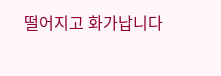떨어지고 화가납니다